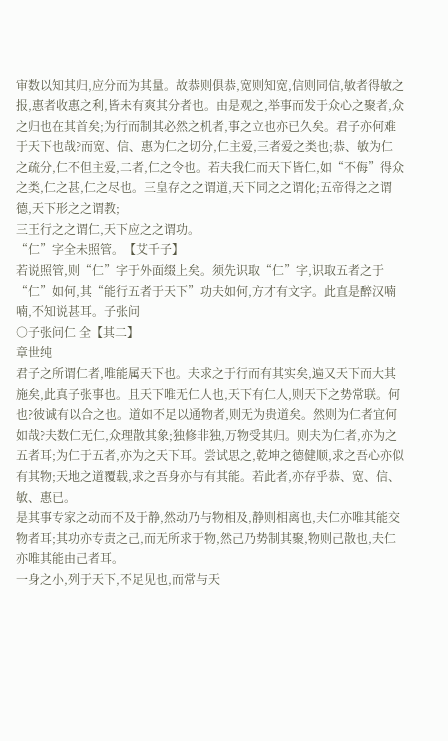审数以知其归,应分而为其量。故恭则俱恭,宽则知宽,信则同信,敏者得敏之报,惠者收惠之利,皆未有爽其分者也。由是观之,举事而发于众心之聚者,众之归也在其首矣;为行而制其必然之机者,事之立也亦已久矣。君子亦何难于天下也哉?而宽、信、惠为仁之切分,仁主爱,三者爱之类也;恭、敏为仁之疏分,仁不但主爱,二者,仁之令也。若夫我仁而天下皆仁,如“不侮”得众之类,仁之甚,仁之尽也。三皇存之之谓道,天下同之之谓化;五帝得之之谓德,天下形之之谓教;
三王行之之谓仁,天下应之之谓功。
“仁”字全未照管。【艾千子】
若说照管,则“仁”字于外面缀上矣。须先识取“仁”字,识取五者之于“仁”如何,其“能行五者于天下”功夫如何,方才有文字。此直是醉汉喃喃,不知说甚耳。子张问
○子张问仁 全【其二】
章世纯
君子之所谓仁者,唯能属天下也。夫求之于行而有其实矣,遍又天下而大其施矣,此真子张事也。且天下唯无仁人也,天下有仁人,则天下之势常联。何也?彼诚有以合之也。道如不足以通物者,则无为贵道矣。然则为仁者宜何如哉?夫数仁无仁,众理散其象;独修非独,万物受其归。则夫为仁者,亦为之五者耳;为仁于五者,亦为之天下耳。尝试思之,乾坤之德健顺,求之吾心亦似有其物;天地之道覆载,求之吾身亦与有其能。若此者,亦存乎恭、宽、信、敏、惠已。
是其事专家之动而不及于静,然动乃与物相及,静则相离也,夫仁亦唯其能交物者耳;其功亦专责之己,而无所求于物,然己乃势制其聚,物则己散也,夫仁亦唯其能由己者耳。
一身之小,列于天下,不足见也,而常与天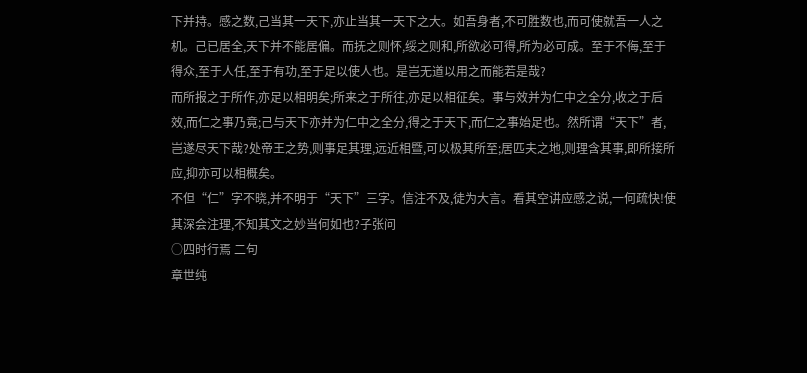下并持。感之数,己当其一天下,亦止当其一天下之大。如吾身者,不可胜数也,而可使就吾一人之机。己已居全,天下并不能居偏。而抚之则怀,绥之则和,所欲必可得,所为必可成。至于不侮,至于得众,至于人任,至于有功,至于足以使人也。是岂无道以用之而能若是哉?
而所报之于所作,亦足以相明矣;所来之于所往,亦足以相征矣。事与效并为仁中之全分,收之于后效,而仁之事乃竟;己与天下亦并为仁中之全分,得之于天下,而仁之事始足也。然所谓“天下”者,岂遂尽天下哉?处帝王之势,则事足其理,远近相暨,可以极其所至;居匹夫之地,则理含其事,即所接所应,抑亦可以相概矣。
不但“仁”字不晓,并不明于“天下”三字。信注不及,徒为大言。看其空讲应感之说,一何疏快!使其深会注理,不知其文之妙当何如也?子张问
○四时行焉 二句
章世纯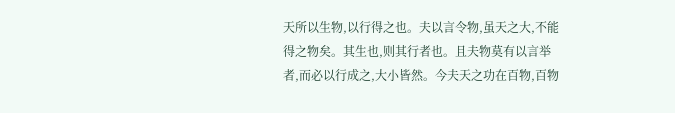天所以生物,以行得之也。夫以言令物,虽天之大,不能得之物矣。其生也,则其行者也。且夫物莫有以言举者,而必以行成之,大小皆然。今夫天之功在百物,百物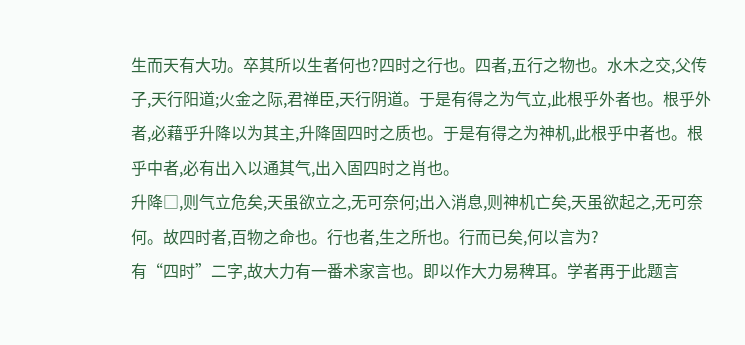生而天有大功。卒其所以生者何也?四时之行也。四者,五行之物也。水木之交,父传子,天行阳道;火金之际,君禅臣,天行阴道。于是有得之为气立,此根乎外者也。根乎外者,必藉乎升降以为其主,升降固四时之质也。于是有得之为神机,此根乎中者也。根乎中者,必有出入以通其气,出入固四时之肖也。
升降□,则气立危矣,天虽欲立之,无可奈何;出入消息,则神机亡矣,天虽欲起之,无可奈何。故四时者,百物之命也。行也者,生之所也。行而已矣,何以言为?
有“四时”二字,故大力有一番术家言也。即以作大力易稗耳。学者再于此题言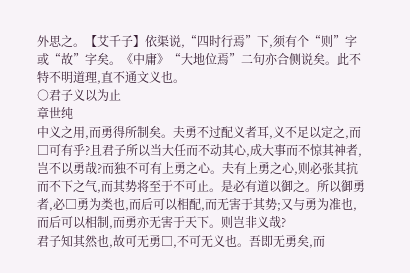外思之。【艾千子】依渠说,“四时行焉”下,须有个“则”字或“故”字矣。《中庸》“大地位焉”二句亦合侧说矣。此不特不明道理,直不通文义也。
○君子义以为止
章世纯
中义之用,而勇得所制矣。夫勇不过配义者耳,义不足以定之,而□可有乎?且君子所以当大任而不动其心,成大事而不惊其神者,岂不以勇哉?而独不可有上勇之心。夫有上勇之心,则必张其抗而不下之气,而其势将至于不可止。是必有道以御之。所以御勇者,必□勇为类也,而后可以相配,而无害于其势;又与勇为准也,而后可以相制,而勇亦无害于天下。则岂非义哉?
君子知其然也,故可无勇□,不可无义也。吾即无勇矣,而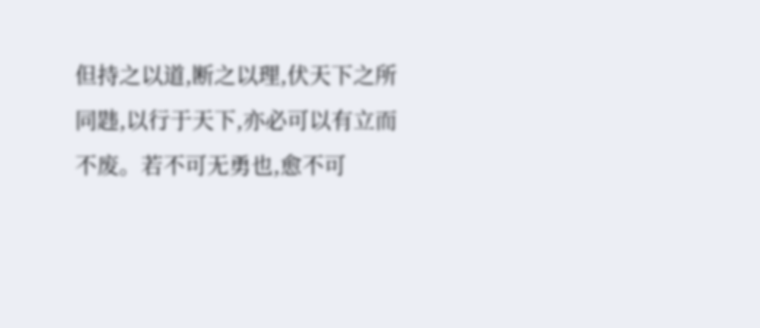但持之以道,断之以理,伏天下之所同韪,以行于天下,亦必可以有立而不废。若不可无勇也,愈不可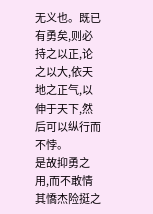无义也。既已有勇矣,则必持之以正,论之以大,依天地之正气,以伸于天下,然后可以纵行而不悖。
是故抑勇之用,而不敢情其憍杰险挺之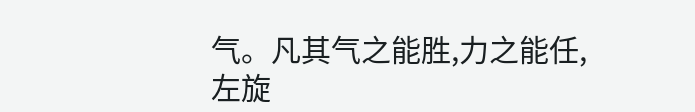气。凡其气之能胜,力之能任,
左旋